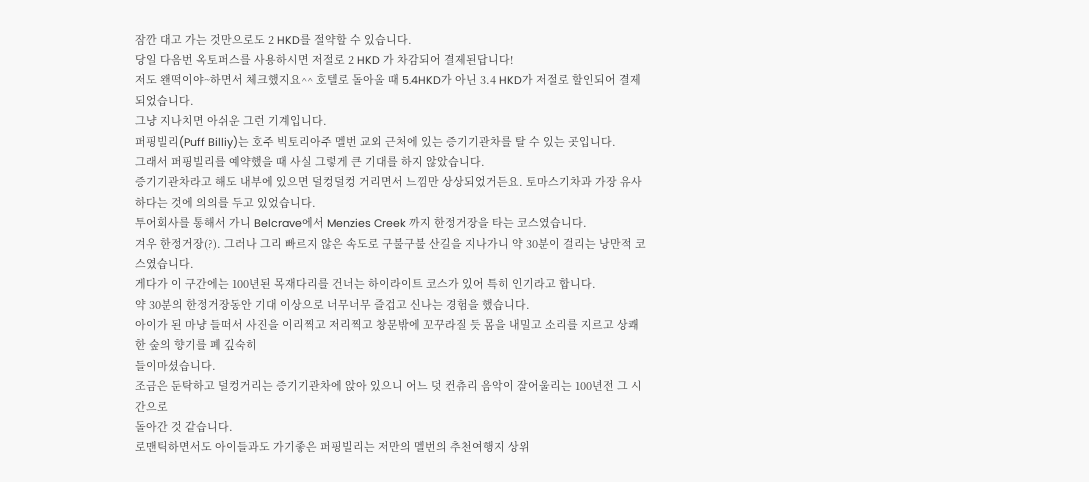잠깐 대고 가는 것만으로도 2 HKD를 절약할 수 있습니다.
당일 다음번 옥토퍼스를 사용하시면 저절로 2 HKD 가 차감되어 결제된답니다!
저도 왠떡이야~하면서 체크했지요^^ 호텔로 돌아올 때 5.4HKD가 아닌 3.4 HKD가 저절로 할인되어 결제되었습니다.
그냥 지나치면 아쉬운 그런 기계입니다.
퍼핑빌리(Puff Billiy)는 호주 빅토리아주 멜번 교외 근처에 있는 증기기관차를 탈 수 있는 곳입니다.
그래서 퍼핑빌리를 예약했을 때 사실 그렇게 큰 기대를 하지 않았습니다.
증기기관차라고 해도 내부에 있으면 덜컹덜컹 거리면서 느낌만 상상되었거든요. 토마스기차과 가장 유사하다는 것에 의의를 두고 있었습니다.
투어회사를 통해서 가니 Belcrave에서 Menzies Creek 까지 한정거장을 타는 코스였습니다.
겨우 한정거장(?). 그러나 그리 빠르지 않은 속도로 구불구불 산길을 지나가니 약 30분이 걸리는 낭만적 코스였습니다.
게다가 이 구간에는 100년된 목재다리를 건너는 하이라이트 코스가 있어 특히 인기라고 합니다.
약 30분의 한정거장동안 기대 이상으로 너무너무 즐겁고 신나는 경험을 했습니다.
아이가 된 마냥 들떠서 사진을 이리찍고 저리찍고 창문밖에 꼬꾸라질 듯 몸을 내밀고 소리를 지르고 상쾌한 숲의 향기를 폐 깊숙히
들이마셨습니다.
조금은 둔탁하고 덜컹거리는 증기기관차에 앉아 있으니 어느 덧 컨츄리 음악이 잘어울리는 100년전 그 시간으로
돌아간 것 같습니다.
로맨틱하면서도 아이들과도 가기좋은 퍼핑빌리는 저만의 멜번의 추천여행지 상위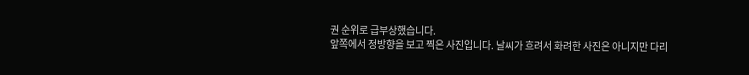권 순위로 급부상했습니다.
앞쪽에서 정방향을 보고 찍은 사진입니다. 날씨가 흐려서 화려한 사진은 아니지만 다리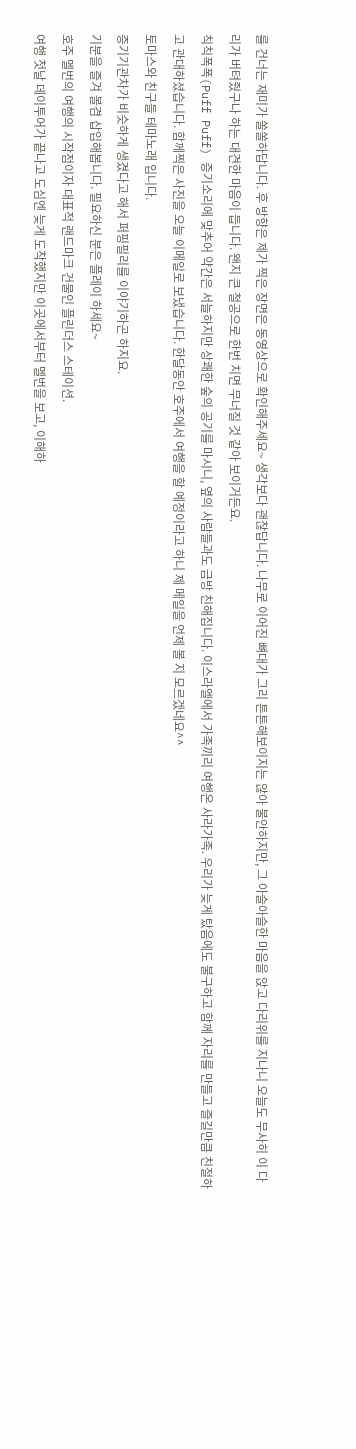를 건너는 재미가 쏠쏠하답니다. 후 방향은 제가 찍은 장면은 동영상으로 확인해주세요~ 생각보다 괜찮답니다. 나무로 이어진 뼈대가 그리 튼튼해보이지는 않아 불안하지만, 그 아슬아슬한 마음을 앉고 다리위를 지나니 오늘도 무사히 이 다리가 버텨줬구나 하는 대견한 마음이 듭니다. 왠지 큰 철공으로 한번 치면 무너질 것 같아 보이거든요.
칙칙폭폭(Puff Puff) 증기소리에 맞추어 약간은 서늘하지만 상쾌한 숲의 공기를 마시니, 옆의 사람들과도 금방 친해집니다. 이스라엘에서 가족끼리 여행온 사라가족. 우리가 늦게 탔음에도 불구하고 함께 자리를 만들고 즐길만큼 친절하고 관대하셨습니다. 함께찍은 사진을 오늘 이메일로 보냈습니다. 한달동안 호주에서 여행을 할 예정이라고 하니 제 메일을 언제 볼 지 모르겠네요^^
토마스와 친구들 테마노래 입니다.
증기기관차가 비슷하게 생겼다고 해서 퍼핑필리를 이야기하곤 하지요.
기분을 즐겨 볼겸 삽입해봅니다. 필요하신 분은 플레이 하세요~
호주 멜번의 여행의 시작점이자 대표적 랜드마크 건물인 플린더스 스테이션.
여행 첫날 데이투어가 끝나고 도심엔 늦게 도착했지만 이곳에서부터 멜번을 보고, 이해하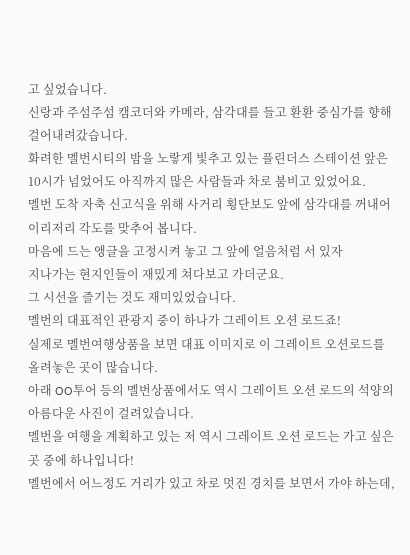고 싶었습니다.
신랑과 주섬주섬 캠코더와 카메라, 삼각대를 들고 환환 중심가를 향해 걸어내려갔습니다.
화려한 멜번시티의 밤을 노랗게 빛추고 있는 플린더스 스테이션 앞은 10시가 넘었어도 아직까지 많은 사람들과 차로 붐비고 있었어요.
멜번 도착 자축 신고식을 위해 사거리 횡단보도 앞에 삼각대를 꺼내어 이리저리 각도를 맞추어 봅니다.
마음에 드는 앵글을 고정시켜 놓고 그 앞에 얼음처럼 서 있자
지나가는 현지인들이 재밌게 쳐다보고 가더군요.
그 시선을 즐기는 것도 재미있었습니다.
멜번의 대표적인 관광지 중이 하나가 그레이트 오션 로드죠!
실제로 멜번여행상품을 보면 대표 이미지로 이 그레이트 오션로드를 올려놓은 곳이 많습니다.
아래 OO투어 등의 멜번상품에서도 역시 그레이트 오션 로드의 석양의 아름다운 사진이 걸려있습니다.
멜번을 여행을 계획하고 있는 저 역시 그레이트 오션 로드는 가고 싶은 곳 중에 하나입니다!
멜번에서 어느정도 거리가 있고 차로 멋진 경치를 보면서 가야 하는데,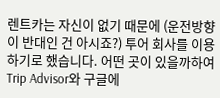렌트카는 자신이 없기 때문에 (운전방향이 반대인 건 아시죠?) 투어 회사를 이용하기로 했습니다. 어떤 곳이 있을까하여 Trip Advisor와 구글에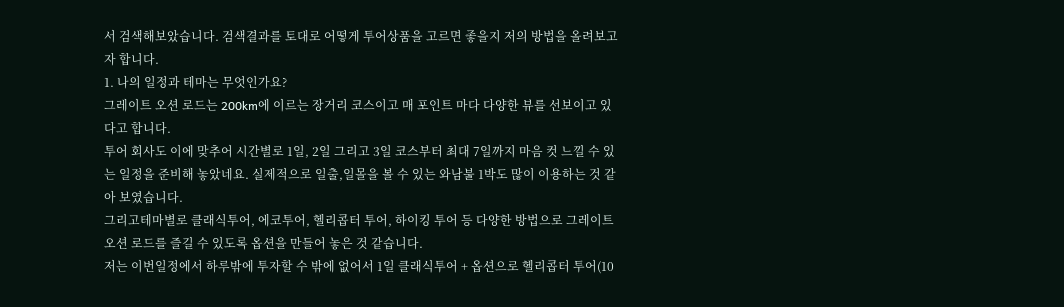서 검색해보았습니다. 검색결과를 토대로 어떻게 투어상품을 고르면 좋을지 저의 방법을 올려보고자 합니다.
1. 나의 일정과 테마는 무엇인가요?
그레이트 오션 로드는 200km에 이르는 장거리 코스이고 매 포인트 마다 다양한 뷰를 선보이고 있다고 합니다.
투어 회사도 이에 맞추어 시간별로 1일, 2일 그리고 3일 코스부터 최대 7일까지 마음 컷 느낄 수 있는 일정을 준비해 놓았네요. 실제적으로 일출,일몰을 볼 수 있는 와남불 1박도 많이 이용하는 것 같아 보였습니다.
그리고테마별로 클래식투어, 에코투어, 헬리콥터 투어, 하이킹 투어 등 다양한 방법으로 그레이트 오션 로드를 즐길 수 있도록 옵션을 만들어 놓은 것 같습니다.
저는 이번일정에서 하루밖에 투자할 수 밖에 없어서 1일 클래식투어 + 옵션으로 헬리콥터 투어(10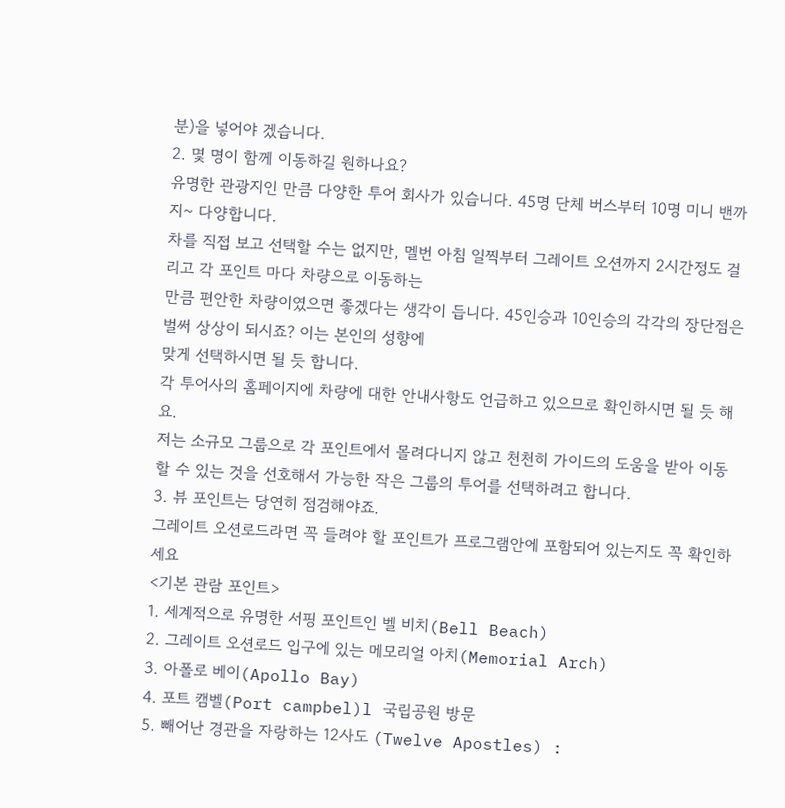분)을 넣어야 겠습니다.
2. 몇 명이 함께 이동하길 원하나요?
유명한 관광지인 만큼 다양한 투어 회사가 있습니다. 45명 단체 버스부터 10명 미니 밴까지~ 다양합니다.
차를 직접 보고 선택할 수는 없지만, 멜번 아침 일찍부터 그레이트 오션까지 2시간정도 걸리고 각 포인트 마다 차량으로 이동하는
만큼 편안한 차량이였으면 좋겠다는 생각이 듭니다. 45인승과 10인승의 각각의 장단점은 벌써 상상이 되시죠? 이는 본인의 성향에
맞게 선택하시면 될 듯 합니다.
각 투어사의 홈페이지에 차량에 대한 안내사항도 언급하고 있으므로 확인하시면 될 듯 해요.
저는 소규모 그룹으로 각 포인트에서 몰려다니지 않고 천천히 가이드의 도움을 받아 이동할 수 있는 것을 선호해서 가능한 작은 그룹의 투어를 선택하려고 합니다.
3. 뷰 포인트는 당연히 점검해야죠.
그레이트 오션로드라면 꼭 들려야 할 포인트가 프로그램안에 포함되어 있는지도 꼭 확인하세요
<기본 관람 포인트>
1. 세계적으로 유명한 서핑 포인트인 벨 비치(Bell Beach)
2. 그레이트 오션로드 입구에 있는 메모리얼 아치(Memorial Arch)
3. 아폴로 베이(Apollo Bay)
4. 포트 캠벨(Port campbel)l 국립공원 방문
5. 빼어난 경관을 자랑하는 12사도 (Twelve Apostles) :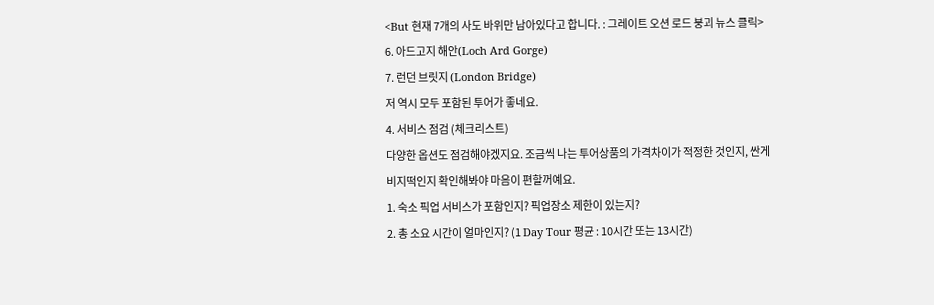<But 현재 7개의 사도 바위만 남아있다고 합니다. : 그레이트 오션 로드 붕괴 뉴스 클릭>
6. 아드고지 해안(Loch Ard Gorge)
7. 런던 브릿지 (London Bridge)
저 역시 모두 포함된 투어가 좋네요.
4. 서비스 점검 (체크리스트)
다양한 옵션도 점검해야겠지요. 조금씩 나는 투어상품의 가격차이가 적정한 것인지, 싼게 비지떡인지 확인해봐야 마음이 편할꺼예요.
1. 숙소 픽업 서비스가 포함인지? 픽업장소 제한이 있는지?
2. 총 소요 시간이 얼마인지? (1 Day Tour 평균 : 10시간 또는 13시간)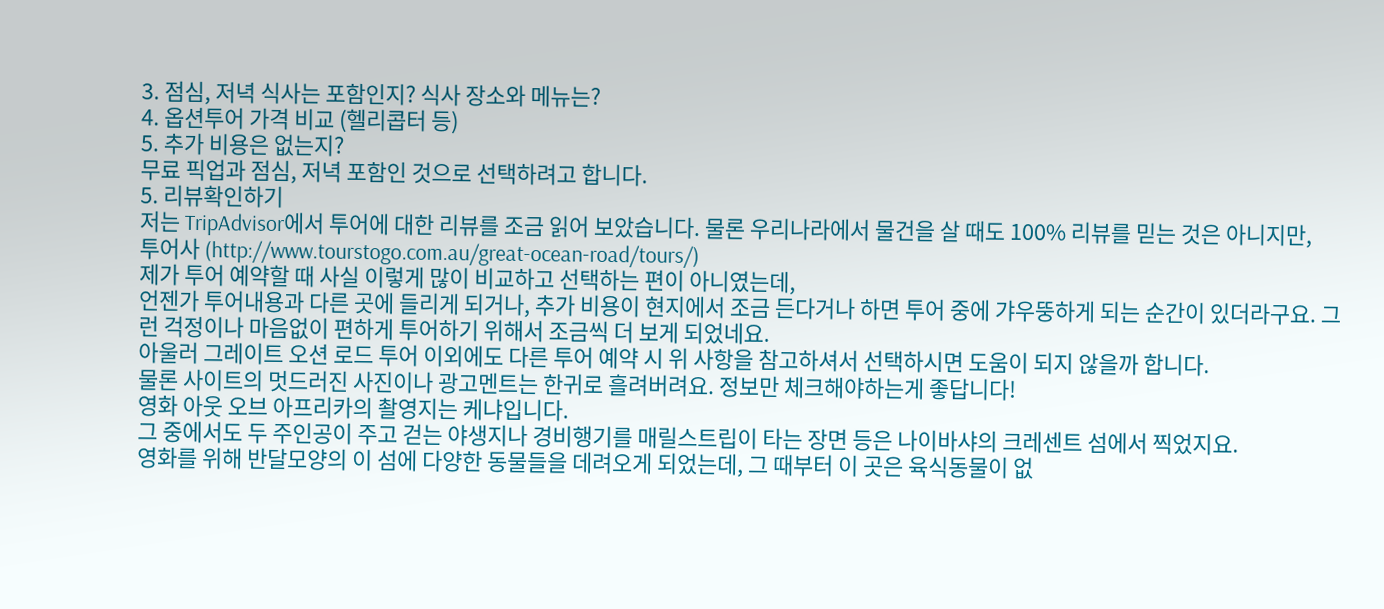3. 점심, 저녁 식사는 포함인지? 식사 장소와 메뉴는?
4. 옵션투어 가격 비교 (헬리콥터 등)
5. 추가 비용은 없는지?
무료 픽업과 점심, 저녁 포함인 것으로 선택하려고 합니다.
5. 리뷰확인하기
저는 TripAdvisor에서 투어에 대한 리뷰를 조금 읽어 보았습니다. 물론 우리나라에서 물건을 살 때도 100% 리뷰를 믿는 것은 아니지만,
투어사 (http://www.tourstogo.com.au/great-ocean-road/tours/)
제가 투어 예약할 때 사실 이렇게 많이 비교하고 선택하는 편이 아니였는데,
언젠가 투어내용과 다른 곳에 들리게 되거나, 추가 비용이 현지에서 조금 든다거나 하면 투어 중에 갸우뚱하게 되는 순간이 있더라구요. 그런 걱정이나 마음없이 편하게 투어하기 위해서 조금씩 더 보게 되었네요.
아울러 그레이트 오션 로드 투어 이외에도 다른 투어 예약 시 위 사항을 참고하셔서 선택하시면 도움이 되지 않을까 합니다.
물론 사이트의 멋드러진 사진이나 광고멘트는 한귀로 흘려버려요. 정보만 체크해야하는게 좋답니다!
영화 아웃 오브 아프리카의 촬영지는 케냐입니다.
그 중에서도 두 주인공이 주고 걷는 야생지나 경비행기를 매릴스트립이 타는 장면 등은 나이바샤의 크레센트 섬에서 찍었지요.
영화를 위해 반달모양의 이 섬에 다양한 동물들을 데려오게 되었는데, 그 때부터 이 곳은 육식동물이 없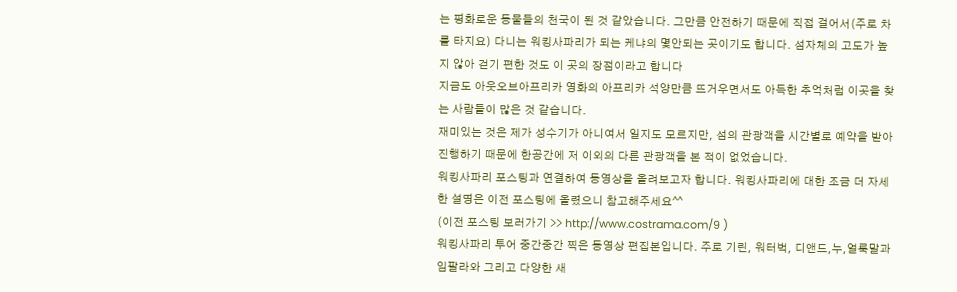는 평화로운 동물들의 천국이 된 것 같았습니다. 그만큼 안전하기 때문에 직접 걸어서(주로 차를 타지요) 다니는 워킹사파리가 되는 케냐의 몇안되는 곳이기도 합니다. 섬자체의 고도가 높지 않아 걷기 편한 것도 이 곳의 장점이라고 합니다
지금도 아웃오브아프리카 영화의 아프리카 석양만큼 뜨거우면서도 아득한 추억처럼 이곳을 찾는 사람들이 많은 것 같습니다.
재미있는 것은 제가 성수기가 아니여서 일지도 모르지만, 섬의 관광객을 시간별로 예약을 받아 진행하기 때문에 한공간에 저 이외의 다른 관광객을 본 적이 없었습니다.
워킹사파리 포스팅과 연결하여 동영상을 올려보고자 합니다. 워킹사파리에 대한 조금 더 자세한 설명은 이전 포스팅에 올렸으니 참고해주세요^^
(이전 포스팅 보러가기 >> http://www.costrama.com/9 )
워킹사파리 투어 중간중간 찍은 동영상 편집본입니다. 주로 기린, 워터벅, 디앤드,누,얼룩말과 임팔라와 그리고 다양한 새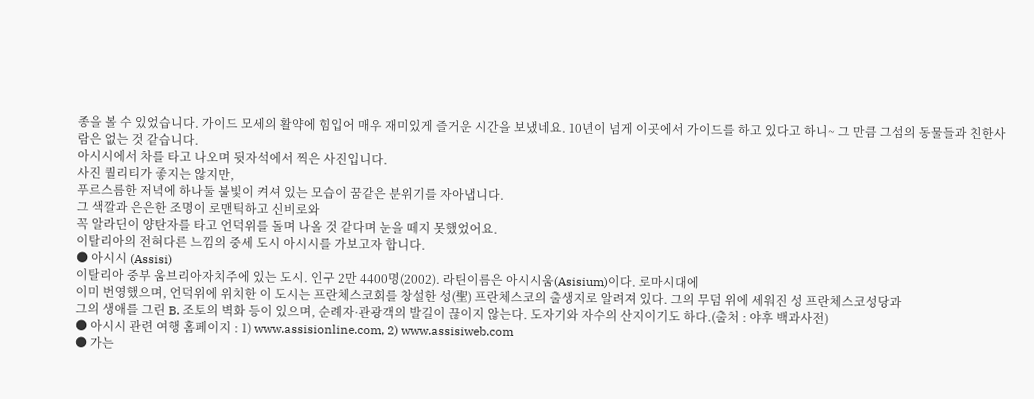종을 볼 수 있었습니다. 가이드 모세의 활약에 힘입어 매우 재미있게 즐거운 시간을 보냈네요. 10년이 넘게 이곳에서 가이드를 하고 있다고 하니~ 그 만큼 그섬의 동물들과 친한사람은 없는 것 같습니다.
아시시에서 차를 타고 나오며 뒷자석에서 찍은 사진입니다.
사진 퀄리티가 좋지는 않지만,
푸르스름한 저녁에 하나둘 불빛이 켜셔 있는 모습이 꿈같은 분위기를 자아냅니다.
그 색깔과 은은한 조명이 로맨틱하고 신비로와
꼭 알라딘이 양탄자를 타고 언덕위를 돌며 나올 것 같다며 눈을 떼지 못했었어요.
이탈리아의 전혀다른 느낌의 중세 도시 아시시를 가보고자 합니다.
● 아시시 (Assisi)
이탈리아 중부 움브리아자치주에 있는 도시. 인구 2만 4400명(2002). 라틴이름은 아시시움(Asisium)이다. 로마시대에
이미 번영했으며, 언덕위에 위치한 이 도시는 프란체스코회를 창설한 성(聖) 프란체스코의 출생지로 알려져 있다. 그의 무덤 위에 세워진 성 프란체스코성당과
그의 생애를 그린 B. 조토의 벽화 등이 있으며, 순례자·관광객의 발길이 끊이지 않는다. 도자기와 자수의 산지이기도 하다.(출처 : 야후 백과사전)
● 아시시 관련 여행 홈페이지 : 1) www.assisionline.com, 2) www.assisiweb.com
● 가는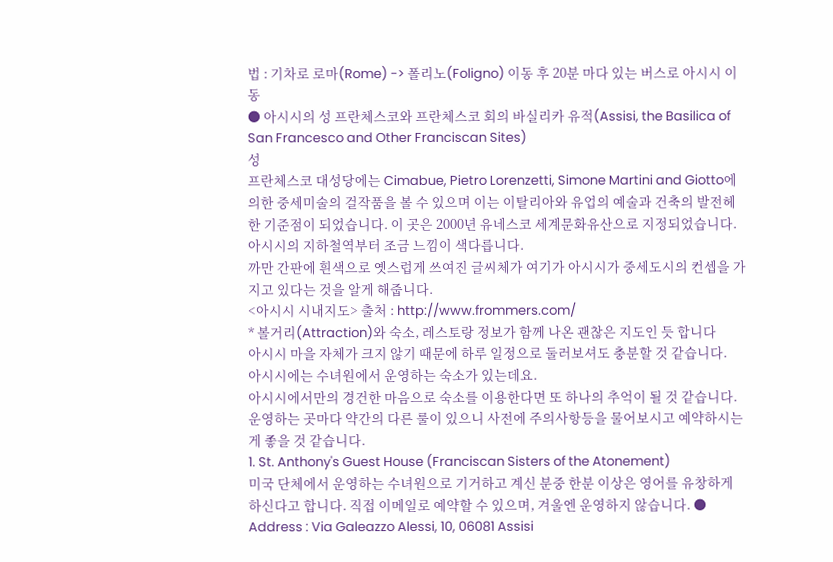법 : 기차로 로마(Rome) -> 폴리노(Foligno) 이동 후 20분 마다 있는 버스로 아시시 이동
● 아시시의 성 프란체스코와 프란체스코 회의 바실리카 유적(Assisi, the Basilica of San Francesco and Other Franciscan Sites)
성
프란체스코 대성당에는 Cimabue, Pietro Lorenzetti, Simone Martini and Giotto에 의한 중세미술의 걸작품을 볼 수 있으며 이는 이탈리아와 유업의 예술과 건축의 발전헤 한 기준점이 되었습니다. 이 곳은 2000년 유네스코 세계문화유산으로 지정되었습니다.
아시시의 지하철역부터 조금 느낌이 색다릅니다.
까만 간판에 흰색으로 옛스럽게 쓰여진 글씨체가 여기가 아시시가 중세도시의 컨셉을 가지고 있다는 것을 알게 해줍니다.
<아시시 시내지도> 출처 : http://www.frommers.com/
* 볼거리(Attraction)와 숙소, 레스토랑 정보가 함께 나온 괜찮은 지도인 듯 합니다
아시시 마을 자체가 크지 않기 때문에 하루 일정으로 둘러보셔도 충분할 것 같습니다.
아시시에는 수녀원에서 운영하는 숙소가 있는데요.
아시시에서만의 경건한 마음으로 숙소를 이용한다면 또 하나의 추억이 될 것 같습니다. 운영하는 곳마다 약간의 다른 룰이 있으니 사전에 주의사항등을 물어보시고 예약하시는게 좋을 것 같습니다.
1. St. Anthony's Guest House (Franciscan Sisters of the Atonement)
미국 단체에서 운영하는 수녀원으로 기거하고 계신 분중 한분 이상은 영어를 유창하게 하신다고 합니다. 직접 이메일로 예약할 수 있으며, 겨울엔 운영하지 않습니다. ● Address : Via Galeazzo Alessi, 10, 06081 Assisi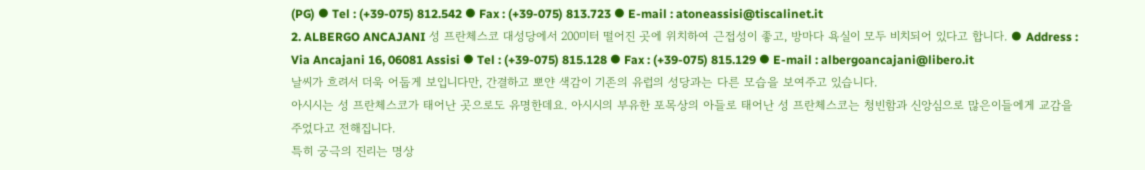(PG) ● Tel : (+39-075) 812.542 ● Fax : (+39-075) 813.723 ● E-mail : atoneassisi@tiscalinet.it
2. ALBERGO ANCAJANI 성 프란체스코 대성당에서 200미터 떨어진 곳에 위치하여 근접성이 좋고, 방마다 욕실이 모두 비치되어 있다고 합니다. ● Address : Via Ancajani 16, 06081 Assisi ● Tel : (+39-075) 815.128 ● Fax : (+39-075) 815.129 ● E-mail : albergoancajani@libero.it
날씨가 흐려서 더욱 어둡게 보입니다만, 간결하고 뽀얀 색감이 기존의 유럽의 성당과는 다른 모습을 보여주고 있습니다.
아시시는 성 프란체스코가 태어난 곳으로도 유명한데요. 아시시의 부유한 포목상의 아들로 태어난 성 프란체스코는 청빈함과 신앙심으로 많은이들에게 교감을 주었다고 전해집니다.
특히 궁극의 진리는 명상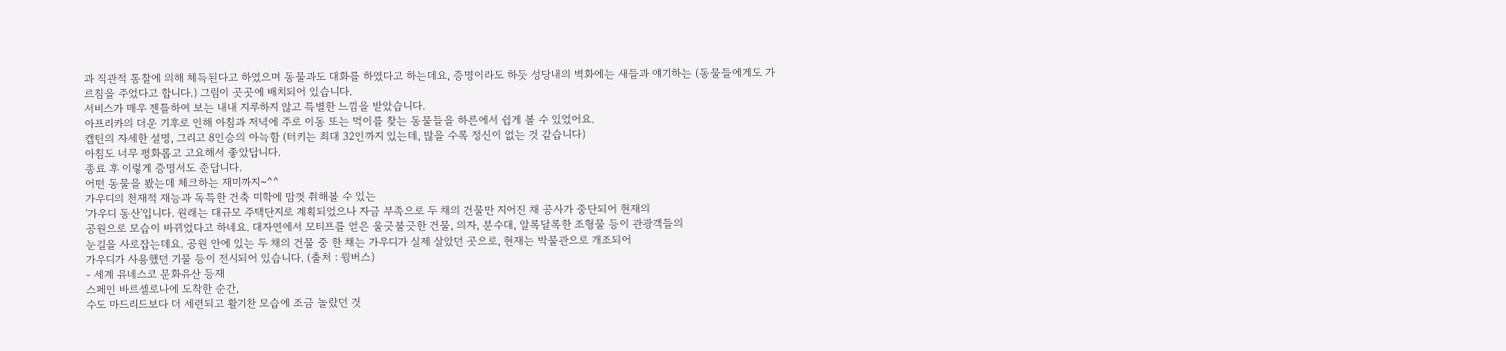과 직관적 통찰에 의해 체득된다고 하였으며 동물과도 대화를 하였다고 하는데요, 증명이라도 하듯 성당내의 벽화에는 새들과 얘기하는 (동물들에게도 가르침을 주었다고 합니다.) 그림이 곳곳에 배치되어 있습니다.
서비스가 매우 젠틀하여 보는 내내 지루하지 않고 특별한 느낌을 받았습니다.
아프리카의 더운 기후로 인해 아침과 저녁에 주로 이동 또는 먹이를 찾는 동물들을 하른에서 쉽게 볼 수 있었어요.
캡틴의 자세한 설명, 그리고 8인승의 아늑함 (터키는 최대 32인까지 있는데, 많을 수록 정신이 없는 것 같습니다)
아침도 너무 평화롭고 고요해서 좋았답니다.
종료 후 이렇게 증명서도 준답니다.
어떤 동물을 봤는데 체크하는 재미까지~^^
가우디의 천재적 재능과 독특한 건축 미학에 맘껏 취해볼 수 있는
'가우디 동산'입니다. 원래는 대규모 주택단지로 계획되었으나 자금 부족으로 두 채의 건물만 지어진 채 공사가 중단되어 현재의
공원으로 모습이 바뀌었다고 하네요. 대자연에서 모티프를 얻은 울긋불긋한 건물, 의자, 분수대, 알록달록한 조형물 등이 관광객들의
눈길을 사로잡는데요. 공원 안에 있는 두 채의 건물 중 한 채는 가우디가 실제 살았던 곳으로, 현재는 박물관으로 개조되어
가우디가 사용했던 기물 등이 전시되어 있습니다. (출처 : 윙버스)
- 세계 유네스코 문화유산 등재
스페인 바르셀로나에 도착한 순간,
수도 마드리드보다 더 세련되고 활기찬 모습에 조금 놀랐던 것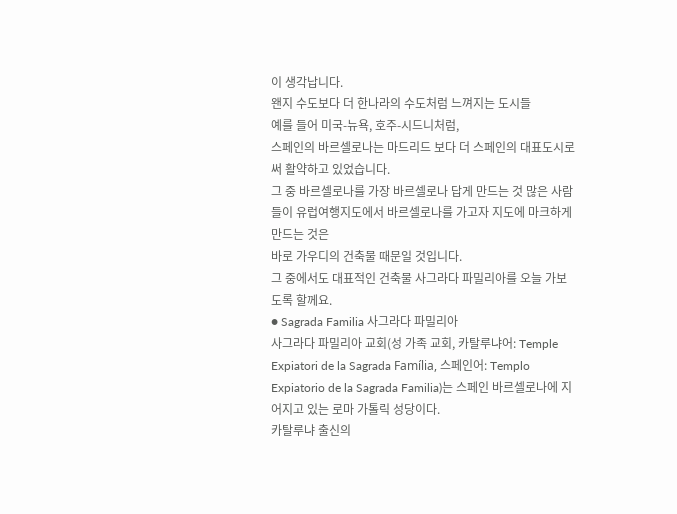이 생각납니다.
왠지 수도보다 더 한나라의 수도처럼 느껴지는 도시들
예를 들어 미국-뉴욕, 호주-시드니처럼,
스페인의 바르셀로나는 마드리드 보다 더 스페인의 대표도시로써 활약하고 있었습니다.
그 중 바르셀로나를 가장 바르셀로나 답게 만드는 것 많은 사람들이 유럽여행지도에서 바르셀로나를 가고자 지도에 마크하게 만드는 것은
바로 가우디의 건축물 때문일 것입니다.
그 중에서도 대표적인 건축물 사그라다 파밀리아를 오늘 가보도록 할께요.
● Sagrada Familia 사그라다 파밀리아
사그라다 파밀리아 교회(성 가족 교회, 카탈루냐어: Temple Expiatori de la Sagrada Família, 스페인어: Templo Expiatorio de la Sagrada Familia)는 스페인 바르셀로나에 지어지고 있는 로마 가톨릭 성당이다.
카탈루냐 출신의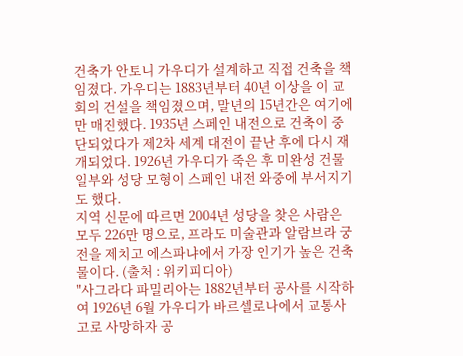건축가 안토니 가우디가 설계하고 직접 건축을 책임졌다. 가우디는 1883년부터 40년 이상을 이 교회의 건설을 책임졌으며, 말년의 15년간은 여기에만 매진했다. 1935년 스페인 내전으로 건축이 중단되었다가 제2차 세계 대전이 끝난 후에 다시 재개되었다. 1926년 가우디가 죽은 후 미완성 건물 일부와 성당 모형이 스페인 내전 와중에 부서지기도 했다.
지역 신문에 따르면 2004년 성당을 찾은 사람은 모두 226만 명으로, 프라도 미술관과 알람브라 궁전을 제치고 에스파냐에서 가장 인기가 높은 건축물이다. (출처 : 위키피디아)
"사그라다 파밀리아는 1882년부터 공사를 시작하여 1926년 6월 가우디가 바르셀로나에서 교통사고로 사망하자 공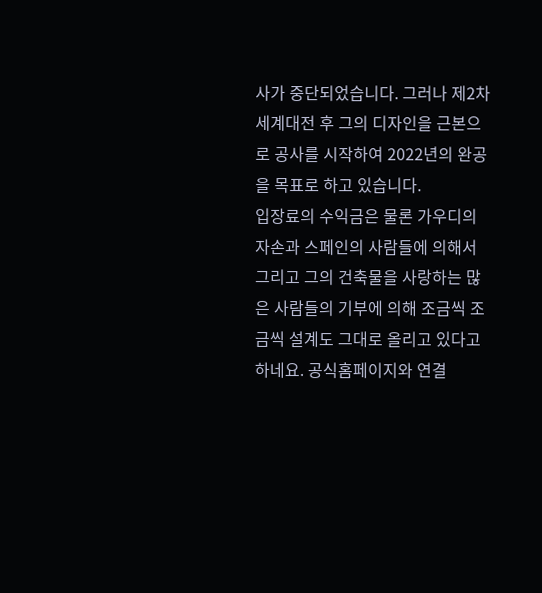사가 중단되었습니다. 그러나 제2차세계대전 후 그의 디자인을 근본으로 공사를 시작하여 2022년의 완공을 목표로 하고 있습니다.
입장료의 수익금은 물론 가우디의 자손과 스페인의 사람들에 의해서 그리고 그의 건축물을 사랑하는 많은 사람들의 기부에 의해 조금씩 조금씩 설계도 그대로 올리고 있다고 하네요. 공식홈페이지와 연결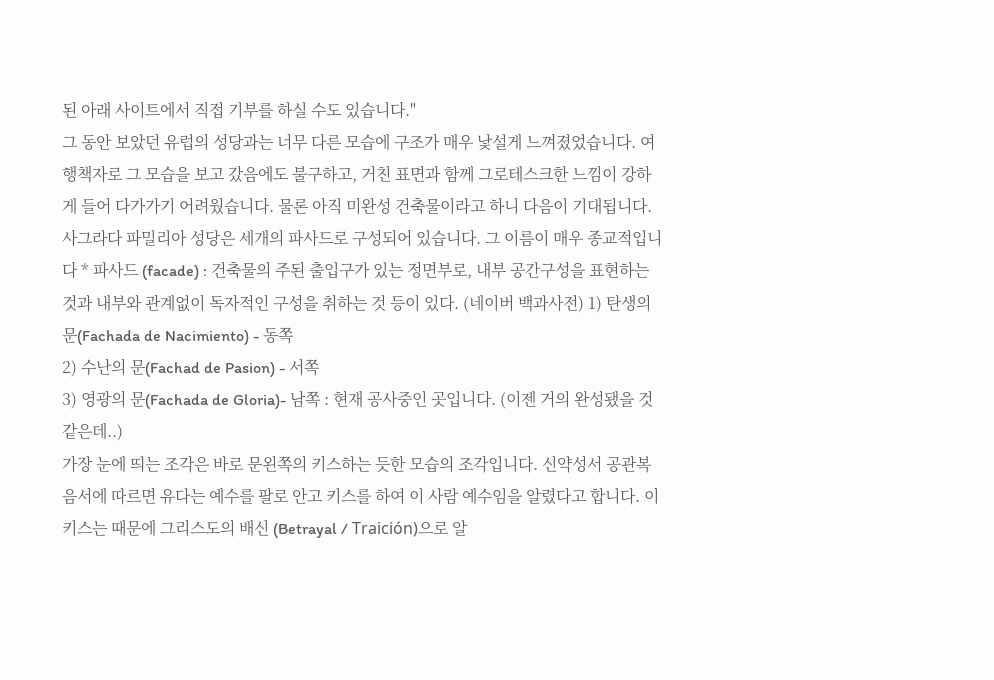된 아래 사이트에서 직접 기부를 하실 수도 있습니다."
그 동안 보았던 유럽의 성당과는 너무 다른 모습에 구조가 매우 낯설게 느껴졌었습니다. 여행책자로 그 모습을 보고 갔음에도 불구하고, 거친 표면과 함께 그로테스크한 느낌이 강하게 들어 다가가기 어려웠습니다. 물론 아직 미완성 건축물이라고 하니 다음이 기대됩니다.
사그라다 파밀리아 성당은 세개의 파사드로 구성되어 있습니다. 그 이름이 매우 종교적입니다 * 파사드 (facade) : 건축물의 주된 출입구가 있는 정면부로, 내부 공간구성을 표현하는 것과 내부와 관계없이 독자적인 구성을 취하는 것 등이 있다. (네이버 백과사전) 1) 탄생의 문(Fachada de Nacimiento) - 동쪽
2) 수난의 문(Fachad de Pasion) - 서쪽
3) 영광의 문(Fachada de Gloria)- 남쪽 : 현재 공사중인 곳입니다. (이젠 거의 완성됐을 것 같은데..)
가장 눈에 띄는 조각은 바로 문왼쪽의 키스하는 듯한 모습의 조각입니다. 신약성서 공관복음서에 따르면 유다는 예수를 팔로 안고 키스를 하여 이 사람 예수임을 알렸다고 합니다. 이 키스는 때문에 그리스도의 배신 (Betrayal / Traición)으로 알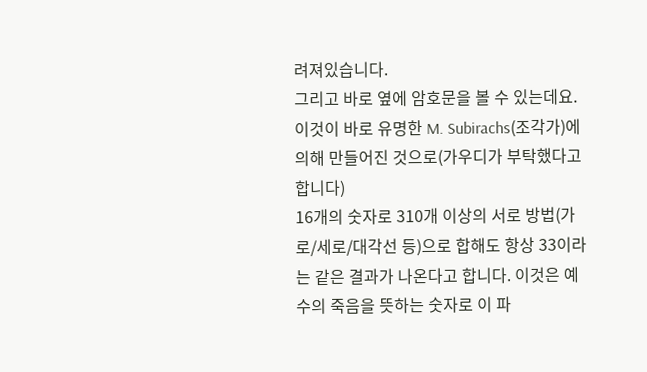려져있습니다.
그리고 바로 옆에 암호문을 볼 수 있는데요. 이것이 바로 유명한 M. Subirachs(조각가)에 의해 만들어진 것으로(가우디가 부탁했다고 합니다)
16개의 숫자로 310개 이상의 서로 방법(가로/세로/대각선 등)으로 합해도 항상 33이라는 같은 결과가 나온다고 합니다. 이것은 예수의 죽음을 뜻하는 숫자로 이 파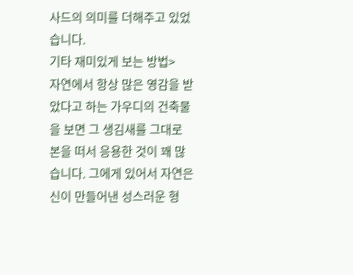사드의 의미를 더해주고 있었습니다.
기타 재미있게 보는 방법>
자연에서 항상 많은 영감을 받았다고 하는 가우디의 건축물을 보면 그 생김새를 그대로 본을 떠서 응용한 것이 꽤 많습니다. 그에게 있어서 자연은 신이 만들어낸 성스러운 형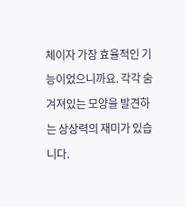체이자 가장 효율적인 기능이었으니까요. 각각 숨겨져있는 모양을 발견하는 상상력의 재미가 있습니다.